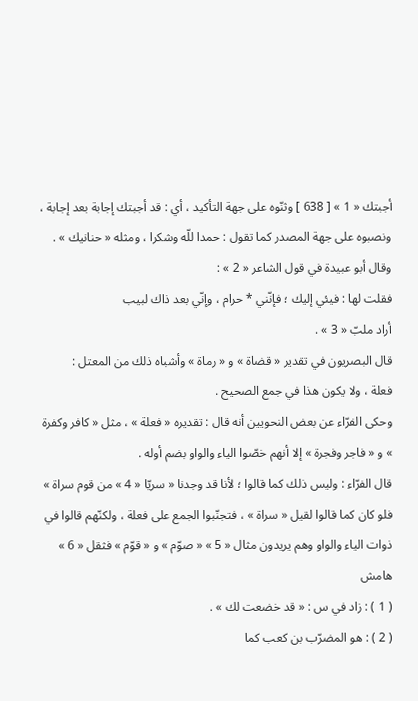أجبتك « 1 » [ 638 ] وثنّوه على جهة التأكيد ، أي : قد أجبتك إجابة بعد إجابة ، ونصبوه على جهة المصدر كما تقول : حمدا للّه وشكرا ، ومثله « حنانيك » .
وقال أبو عبيدة في قول الشاعر « 2 » :
فقلت لها : فيئي إليك ؛ فإنّني * حرام ، وإنّي بعد ذاك لبيب
أراد ملبّ « 3 » .
قال البصريون في تقدير « قضاة » و « رماة » وأشباه ذلك من المعتل :
فعلة ، ولا يكون هذا في جمع الصحيح .
وحكى الفرّاء عن بعض النحويين أنه قال : تقديره « فعلة » ، مثل « كافر وكفرة » و « فاجر وفجرة » إلا أنهم خصّوا الياء والواو بضم أوله .
قال الفرّاء : وليس ذلك كما قالوا ؛ لأنا قد وجدنا « سريّا « 4 » من قوم سراة » فلو كان كما قالوا لقيل « سراة » ، فتجنّبوا الجمع على فعلة ، ولكنّهم قالوا في ذوات الياء والواو وهم يريدون مثال « 5 » « صوّم » و « قوّم » فثقل « 6 »
هامش
( 1 ) : زاد في س : « قد خضعت لك » .
( 2 ) : هو المضرّب بن كعب كما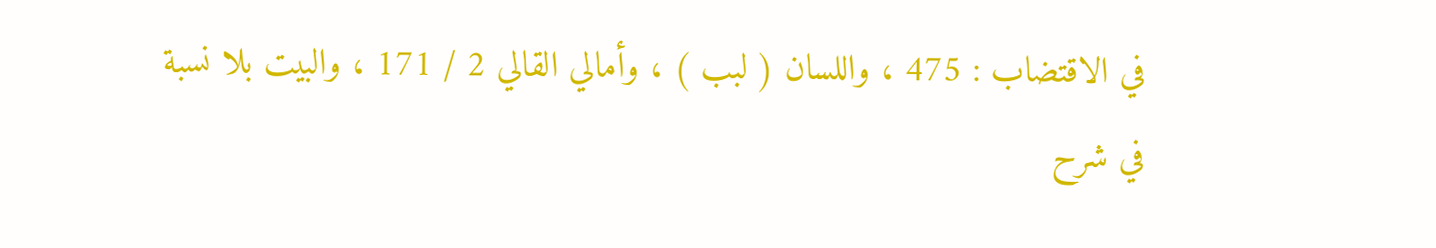في الاقتضاب : 475 ، واللسان ( لبب ) ، وأمالي القالي 2 / 171 ، والبيت بلا نسبة في شرح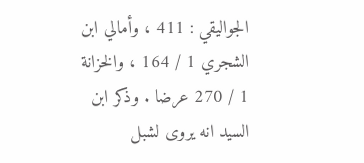الجواليقي : 411 ، وأمالي ابن الشجري 1 / 164 ، والخزانة 1 / 270 عرضا . وذكر ابن السيد انه يروى لشبل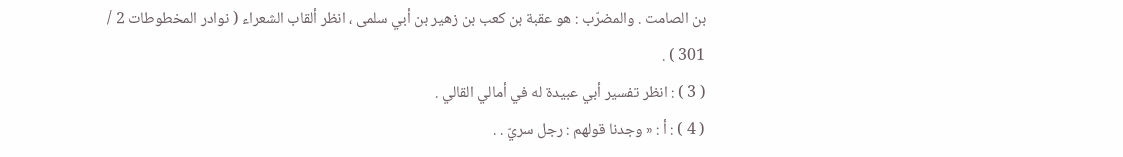بن الصامت . والمضرّب : هو عقبة بن كعب بن زهير بن أبي سلمى ، انظر ألقاب الشعراء ( نوادر المخطوطات 2 / 301 ) .
( 3 ) : انظر تفسير أبي عبيدة له في أمالي القالي .
( 4 ) : أ : « وجدنا قولهم : رجل سريّ . .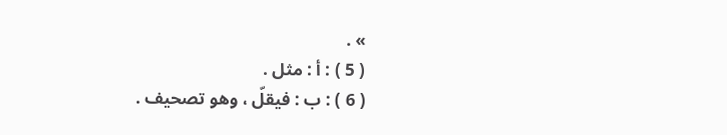» .
( 5 ) : أ : مثل .
( 6 ) : ب : فيقلّ ، وهو تصحيف .